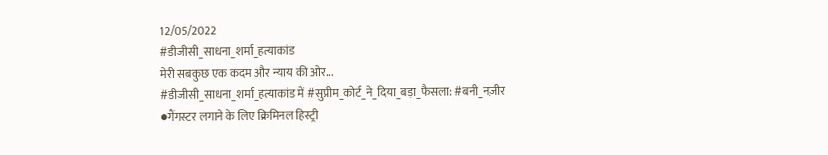12/05/2022
#डीजीसी_साधना_शर्मा_हत्याकांड
मेरी सबकुछ एक कदम और न्याय की ओर...
#डीजीसी_साधना_शर्मा_हत्याकांड में #सुप्रीम_कोर्ट_ने_दिया_बड़ा_फैसला: #बनी_नज़ीर
●गैंगस्टर लगाने के लिए क्रिमिनल हिस्ट्री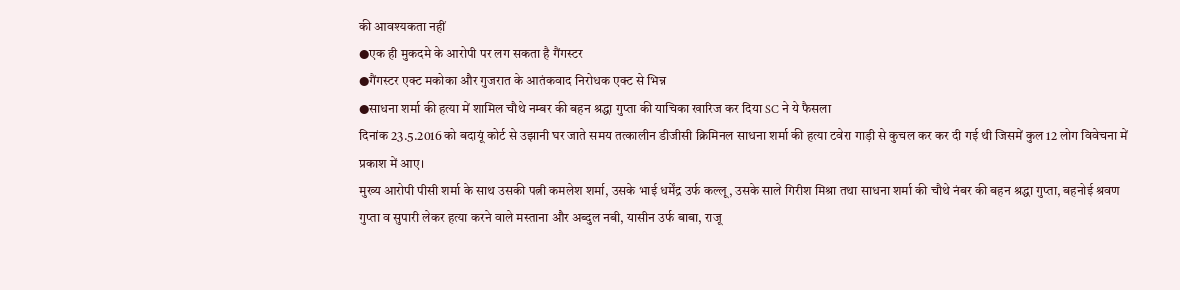की आवश्यकता नहीं
●एक ही मुकदमे के आरोपी पर लग सकता है गैंगस्टर
●गैंगस्टर एक्ट मकोका और गुजरात के आतंकवाद निरोधक एक्ट से भिन्न
●साधना शर्मा की हत्या में शामिल चौथे नम्बर की बहन श्रद्धा गुप्ता की याचिका खारिज कर दिया SC ने ये फैसला
दिनांक 23.5.2016 को बदायूं कोर्ट से उझानी घर जाते समय तत्कालीन डीजीसी क्रिमिनल साधना शर्मा की हत्या टवेरा गाड़ी से कुचल कर कर दी गई थी जिसमें कुल 12 लोग विवेचना में प्रकाश में आए।
मुख्य आरोपी पीसी शर्मा के साथ उसकी पत्नी कमलेश शर्मा, उसके भाई धर्मेंद्र उर्फ कल्लू, उसके साले गिरीश मिश्रा तथा साधना शर्मा की चौथे नंबर की बहन श्रद्धा गुप्ता, बहनोई श्रवण गुप्ता व सुपारी लेकर हत्या करने वाले मस्ताना और अब्दुल नबी, यासीन उर्फ बाबा, राजू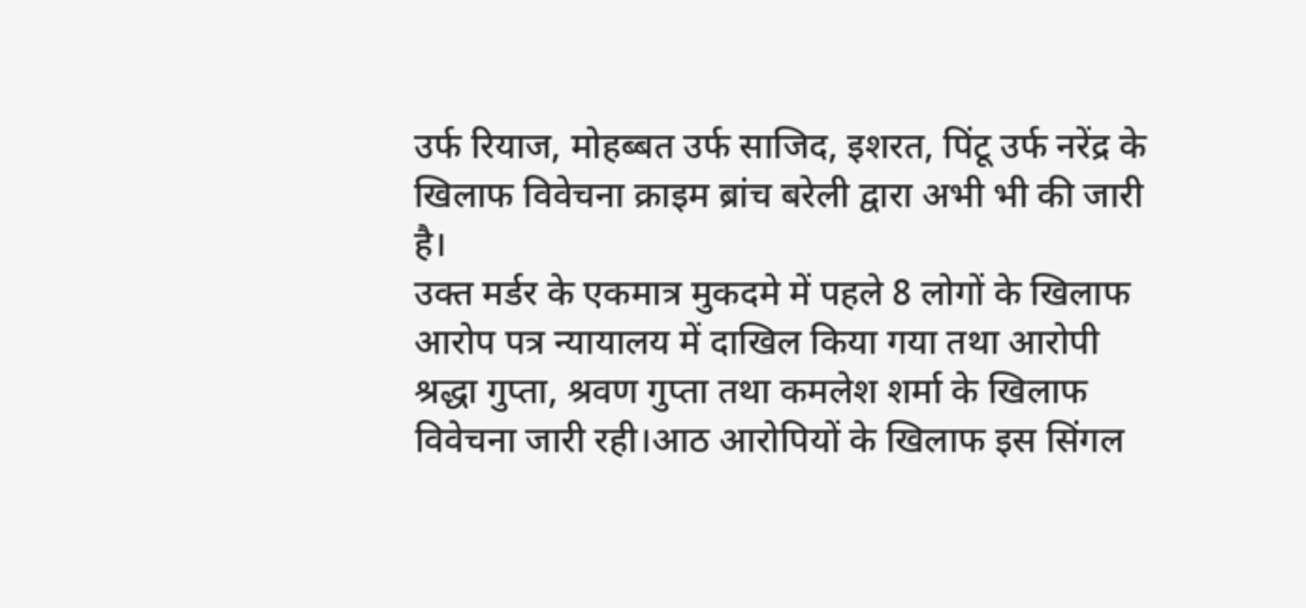उर्फ रियाज, मोहब्बत उर्फ साजिद, इशरत, पिंटू उर्फ नरेंद्र के खिलाफ विवेचना क्राइम ब्रांच बरेली द्वारा अभी भी की जारी है।
उक्त मर्डर के एकमात्र मुकदमे में पहले 8 लोगों के खिलाफ आरोप पत्र न्यायालय में दाखिल किया गया तथा आरोपी श्रद्धा गुप्ता, श्रवण गुप्ता तथा कमलेश शर्मा के खिलाफ विवेचना जारी रही।आठ आरोपियों के खिलाफ इस सिंगल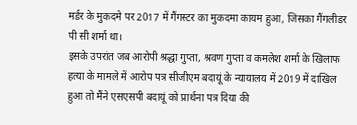मर्डर के मुकदमे पर 2017 में गैंगस्टर का मुकदमा कायम हुआ, जिसका गैंगलीडर पी सी शर्मा था।
इसके उपरांत जब आरोपी श्रद्धा गुप्ता, श्रवण गुप्ता व कमलेश शर्मा के खिलाफ हत्या के मामले में आरोप पत्र सीजीएम बदायूं के न्यायालय में 2019 में दाखिल हुआ तो मैंने एसएसपी बदायूं को प्रार्थना पत्र दिया की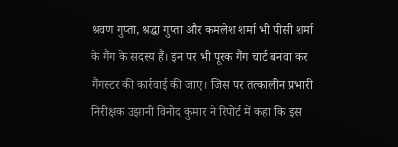श्रवण गुप्ता, श्रद्धा गुप्ता और कमलेश शर्मा भी पीसी शर्मा के गैंग के सदस्य हैं। इन पर भी पूरक गैंग चार्ट बनवा कर गैंगस्टर की कार्रवाई की जाए। जिस पर तत्कालीन प्रभारी निरीक्षक उझानी विनोद कुमार ने रिपोर्ट में कहा कि इस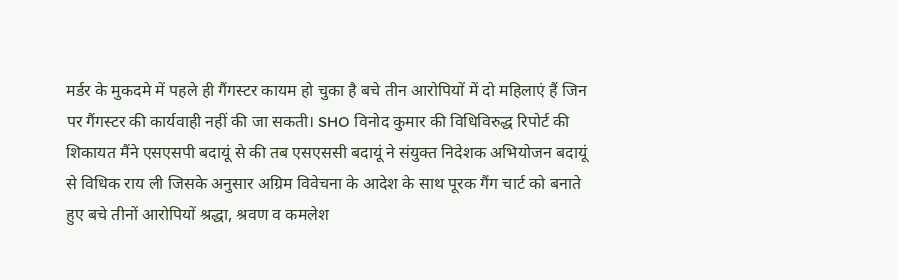मर्डर के मुकदमे में पहले ही गैंगस्टर कायम हो चुका है बचे तीन आरोपियों में दो महिलाएं हैं जिन पर गैंगस्टर की कार्यवाही नहीं की जा सकती। SHO विनोद कुमार की विधिविरुद्ध रिपोर्ट की शिकायत मैंने एसएसपी बदायूं से की तब एसएससी बदायूं ने संयुक्त निदेशक अभियोजन बदायूं से विधिक राय ली जिसके अनुसार अग्रिम विवेचना के आदेश के साथ पूरक गैंग चार्ट को बनाते हुए बचे तीनों आरोपियों श्रद्धा, श्रवण व कमलेश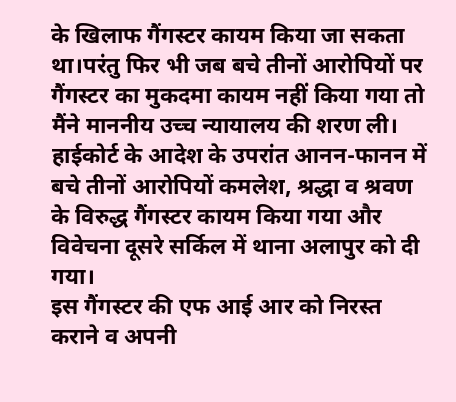के खिलाफ गैंगस्टर कायम किया जा सकता था।परंतु फिर भी जब बचे तीनों आरोपियों पर गैंगस्टर का मुकदमा कायम नहीं किया गया तो मैंने माननीय उच्च न्यायालय की शरण ली। हाईकोर्ट के आदेश के उपरांत आनन-फानन में बचे तीनों आरोपियों कमलेश, श्रद्धा व श्रवण के विरुद्ध गैंगस्टर कायम किया गया और विवेचना दूसरे सर्किल में थाना अलापुर को दी गया।
इस गैंगस्टर की एफ आई आर को निरस्त कराने व अपनी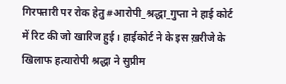गिरफ्तारी पर रोक हेतु #आरोपी_श्रद्धा_गुप्ता ने हाई कोर्ट में रिट की जो खारिज हुई। हाईकोर्ट ने के इस ख़रीजे के खिलाफ हत्यारोपी श्रद्धा ने सुप्रीम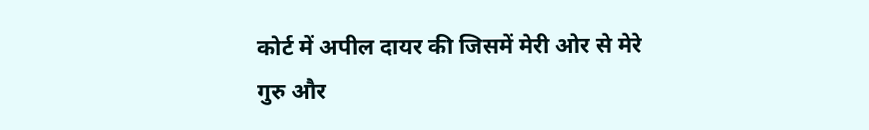कोर्ट में अपील दायर की जिसमें मेरी ओर से मेरे गुरु और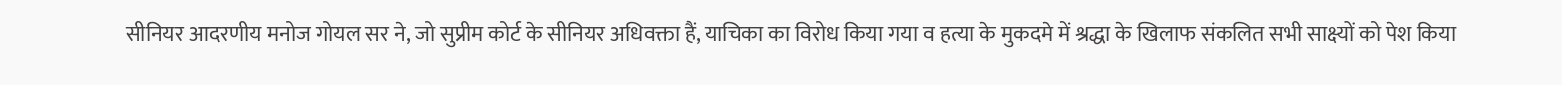सीनियर आदरणीय मनोज गोयल सर ने, जो सुप्रीम कोर्ट के सीनियर अधिवक्ता हैं, याचिका का विरोध किया गया व हत्या के मुकदमे में श्रद्धा के खिलाफ संकलित सभी साक्ष्यों को पेश किया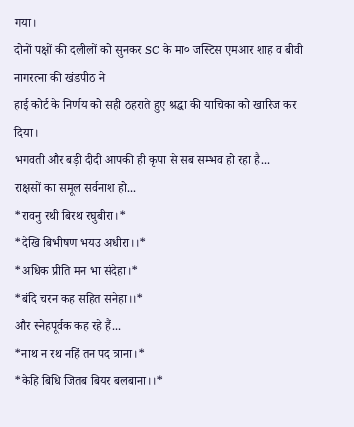गया।
दोनों पक्षों की दलीलों को सुनकर SC के मा० जस्टिस एमआर शाह व बीवी नागरत्ना की खंडपीठ ने
हाई कोर्ट के निर्णय को सही ठहराते हुए श्रद्धा की याचिका को खारिज कर दिया।
भगवती और बड़ी दीदी आपकी ही कृपा से सब सम्भव हो रहा है...
राक्षसों का समूल सर्वनाश हो...
*रावनु रथी बिरथ रघुबीरा।*
*देखि बिभीषण भयउ अधीरा।।*
*अधिक प्रीति मन भा संदेहा।*
*बंदि चरन कह सहित सनेहा।।*
और स्नेहपूर्वक कह रहे हैं...
*नाथ न रथ नहिं तन पद त्राना।*
*केहि बिधि जितब बियर बलबाना।।*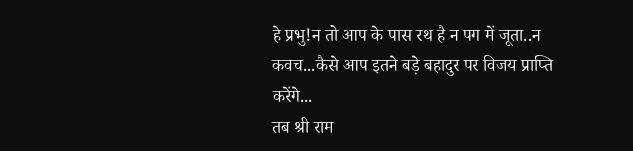हे प्रभु!न तो आप के पास रथ है न पग में जूता..न कवच...कैसे आप इतने बड़े बहादुर पर विजय प्राप्ति करेंगे...
तब श्री राम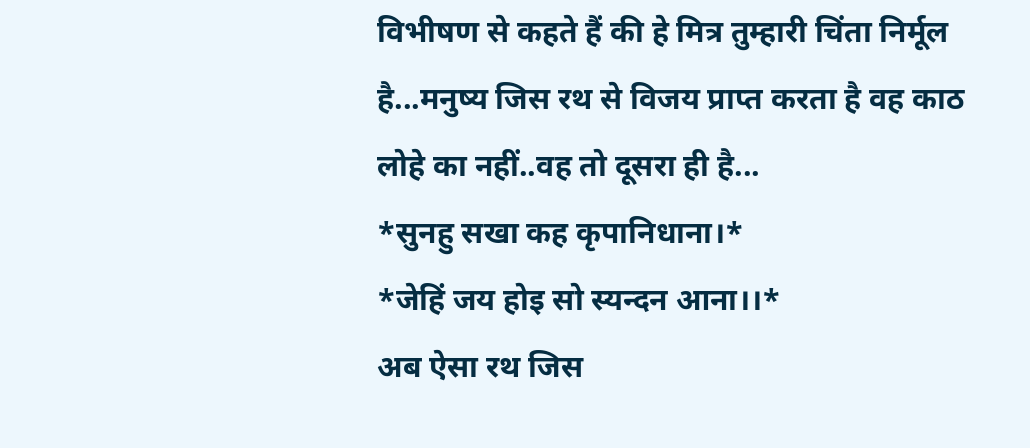विभीषण से कहते हैं की हे मित्र तुम्हारी चिंता निर्मूल है...मनुष्य जिस रथ से विजय प्राप्त करता है वह काठ लोहे का नहीं..वह तो दूसरा ही है...
*सुनहु सखा कह कृपानिधाना।*
*जेहिं जय होइ सो स्यन्दन आना।।*
अब ऐसा रथ जिस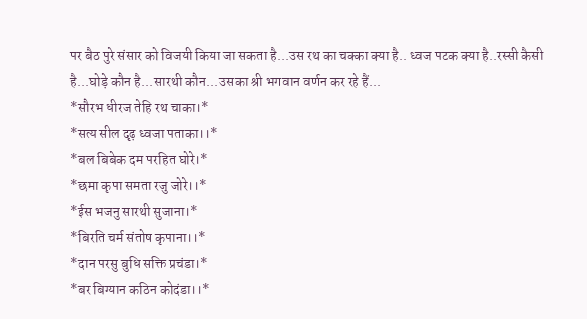पर बैठ पुरे संसार को विजयी किया जा सकता है...उस रथ का चक्का क्या है.. ध्वज पटक क्या है..रस्सी कैसी है...घोड़े कौन है...सारथी कौन...उसका श्री भगवान वर्णन कर रहे हैं...
*सौरभ धीरज तेहि रथ चाका।*
*सत्य सील दृढ़ ध्वजा पताका।।*
*बल बिबेक दम परहित घोरे।*
*छमा कृपा समता रजु जोरे।।*
*ईस भजनु सारथी सुजाना।*
*बिरति चर्म संतोष कृपाना।।*
*दान परसु बुधि सक्ति प्रचंडा।*
*बर बिग्यान कठिन कोदंडा।।*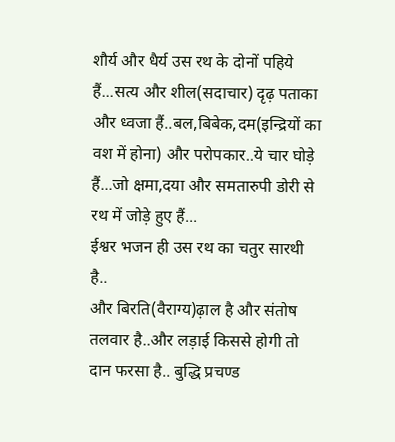शौर्य और धैर्य उस रथ के दोनों पहिये हैं...सत्य और शील(सदाचार) दृढ़ पताका और ध्वजा हैं..बल,बिबेक,दम(इन्द्रियों का वश में होना) और परोपकार..ये चार घोड़े हैं...जो क्षमा,दया और समतारुपी डोरी से रथ में जोड़े हुए हैं...
ईश्वर भजन ही उस रथ का चतुर सारथी है..
और बिरति(वैराग्य)ढ़ाल है और संतोष तलवार है..और लड़ाई किससे होगी तो दान फरसा है.. बुद्धि प्रचण्ड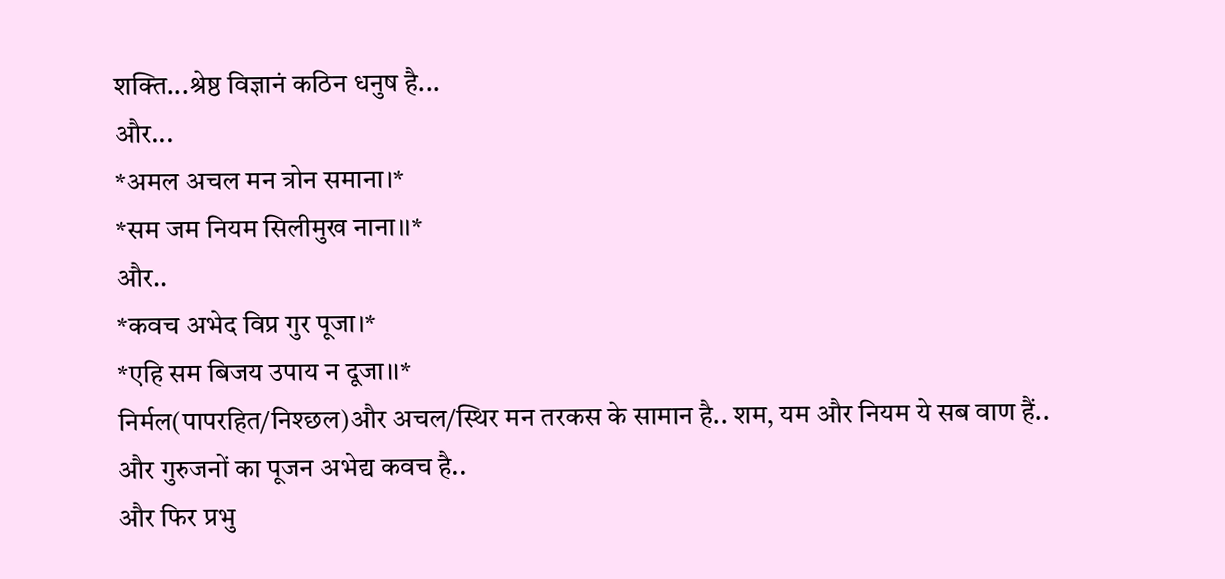शक्ति...श्रेष्ठ विज्ञानं कठिन धनुष है...
और...
*अमल अचल मन त्रोन समाना।*
*सम जम नियम सिलीमुख नाना।।*
और..
*कवच अभेद विप्र गुर पूजा।*
*एहि सम बिजय उपाय न दूजा।।*
निर्मल(पापरहित/निश्छल)और अचल/स्थिर मन तरकस के सामान है.. शम, यम और नियम ये सब वाण हैं..
और गुरुजनों का पूजन अभेद्य कवच है..
और फिर प्रभु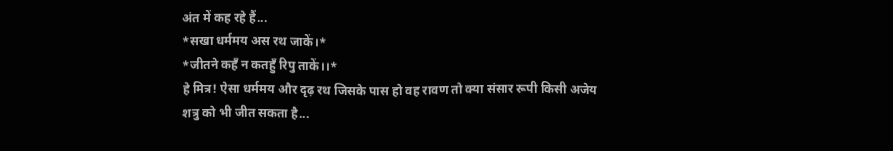अंत में कह रहे हैं...
*सखा धर्ममय अस रथ जाकें।*
*जीतने कहँ न कतहुँ रिपु ताकें।।*
हे मित्र! ऐसा धर्ममय और दृढ़ रथ जिसके पास हो वह रावण तो क्या संसार रूपी किसी अजेय शत्रु को भी जीत सकता है...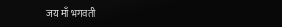जय माँ भगवती